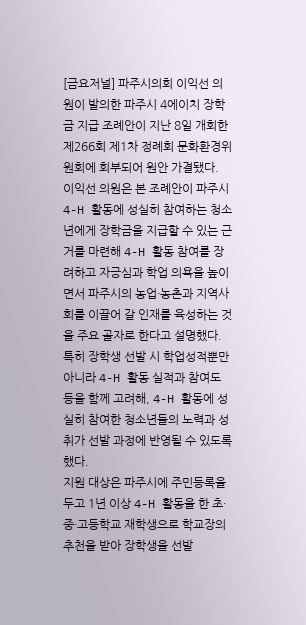[금요저널] 파주시의회 이익선 의원이 발의한 파주시 4에이치 장학금 지급 조례안이 지난 8일 개회한 제266회 제1차 정례회 문화환경위원회에 회부되어 원안 가결됐다.
이익선 의원은 본 조례안이 파주시 4-H 활동에 성실히 참여하는 청소년에게 장학금을 지급할 수 있는 근거를 마련해 4-H 활동 참여를 장려하고 자긍심과 학업 의욕을 높이면서 파주시의 농업·농촌과 지역사회를 이끌어 갈 인재를 육성하는 것을 주요 골자로 한다고 설명했다.
특히 장학생 선발 시 학업성적뿐만 아니라 4-H 활동 실적과 참여도 등을 함께 고려해, 4-H 활동에 성실히 참여한 청소년들의 노력과 성취가 선발 과정에 반영될 수 있도록 했다.
지원 대상은 파주시에 주민등록을 두고 1년 이상 4-H 활동을 한 초·중·고등학교 재학생으로 학교장의 추천을 받아 장학생을 선발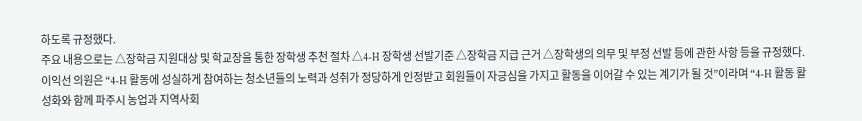하도록 규정했다.
주요 내용으로는 △장학금 지원대상 및 학교장을 통한 장학생 추천 절차 △4-H 장학생 선발기준 △장학금 지급 근거 △장학생의 의무 및 부정 선발 등에 관한 사항 등을 규정했다.
이익선 의원은 “4-H 활동에 성실하게 참여하는 청소년들의 노력과 성취가 정당하게 인정받고 회원들이 자긍심을 가지고 활동을 이어갈 수 있는 계기가 될 것”이라며 “4-H 활동 활성화와 함께 파주시 농업과 지역사회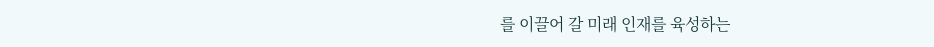를 이끌어 갈 미래 인재를 육성하는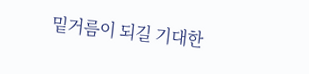밑거름이 되길 기대한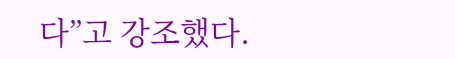다”고 강조했다.